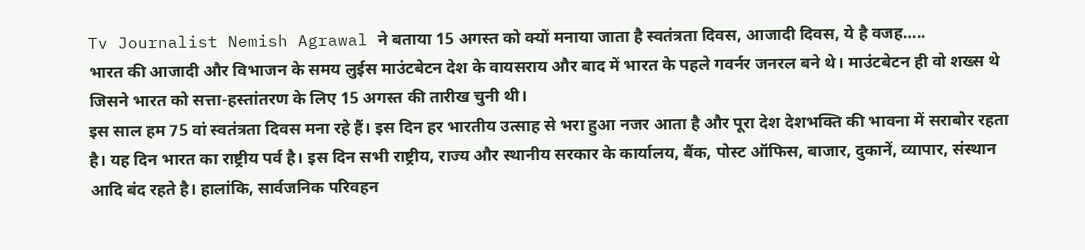Tv Journalist Nemish Agrawal ने बताया 15 अगस्त को क्यों मनाया जाता है स्वतंत्रता दिवस, आजादी दिवस, ये है वजह…..
भारत की आजादी और विभाजन के समय लुईस माउंटबेटन देश के वायसराय और बाद में भारत के पहले गवर्नर जनरल बने थे। माउंटबेटन ही वो शख्स थे जिसने भारत को सत्ता-हस्तांतरण के लिए 15 अगस्त की तारीख चुनी थी।
इस साल हम 75 वां स्वतंत्रता दिवस मना रहे हैं। इस दिन हर भारतीय उत्साह से भरा हुआ नजर आता है और पूरा देश देशभक्ति की भावना में सराबोर रहता है। यह दिन भारत का राष्ट्रीय पर्व है। इस दिन सभी राष्ट्रीय, राज्य और स्थानीय सरकार के कार्यालय, बैंक, पोस्ट ऑफिस, बाजार, दुकानें, व्यापार, संस्थान आदि बंद रहते है। हालांकि, सार्वजनिक परिवहन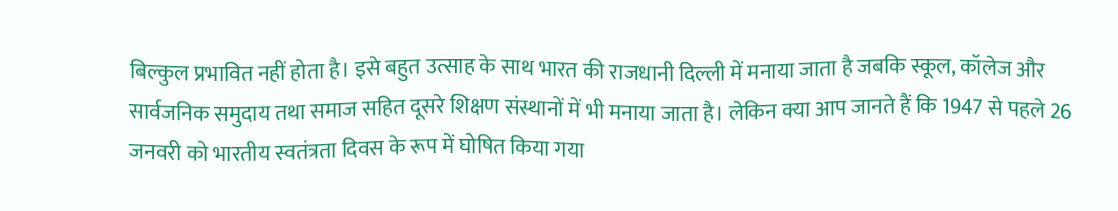बिल्कुल प्रभावित नहीं होता है। इसे बहुत उत्साह के साथ भारत की राजधानी दिल्ली में मनाया जाता है जबकि स्कूल, कॉलेज और सार्वजनिक समुदाय तथा समाज सहित दूसरे शिक्षण संस्थानों में भी मनाया जाता है। लेकिन क्या आप जानते हैं कि 1947 से पहले 26 जनवरी को भारतीय स्वतंत्रता दिवस के रूप में घोषित किया गया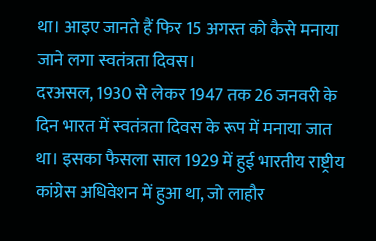था। आइए जानते हैं फिर 15 अगस्त को कैसे मनाया जाने लगा स्वतंत्रता दिवस।
दरअसल, 1930 से लेकर 1947 तक 26 जनवरी के दिन भारत में स्वतंत्रता दिवस के रूप में मनाया जात था। इसका फैसला साल 1929 में हुई भारतीय राष्ट्रीय कांग्रेस अधिवेशन में हुआ था, जो लाहौर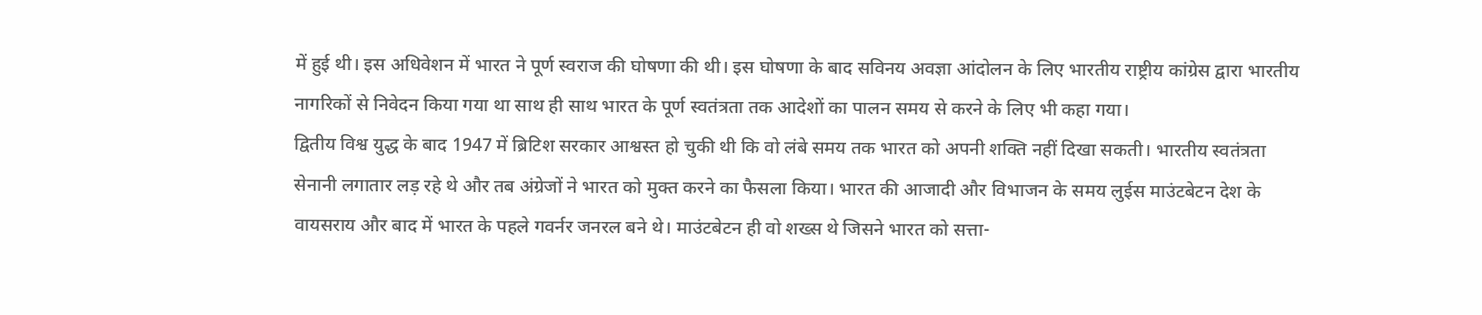में हुई थी। इस अधिवेशन में भारत ने पूर्ण स्वराज की घोषणा की थी। इस घोषणा के बाद सविनय अवज्ञा आंदोलन के लिए भारतीय राष्ट्रीय कांग्रेस द्वारा भारतीय नागरिकों से निवेदन किया गया था साथ ही साथ भारत के पूर्ण स्वतंत्रता तक आदेशों का पालन समय से करने के लिए भी कहा गया।
द्वितीय विश्व युद्ध के बाद 1947 में ब्रिटिश सरकार आश्वस्त हो चुकी थी कि वो लंबे समय तक भारत को अपनी शक्ति नहीं दिखा सकती। भारतीय स्वतंत्रता सेनानी लगातार लड़ रहे थे और तब अंग्रेजों ने भारत को मुक्त करने का फैसला किया। भारत की आजादी और विभाजन के समय लुईस माउंटबेटन देश के वायसराय और बाद में भारत के पहले गवर्नर जनरल बने थे। माउंटबेटन ही वो शख्स थे जिसने भारत को सत्ता-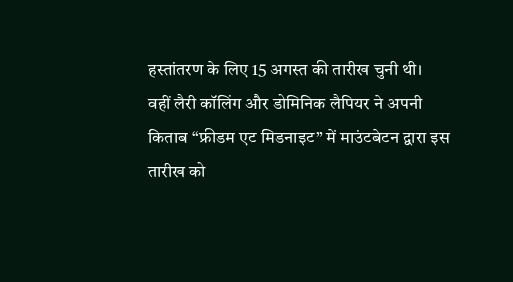हस्तांतरण के लिए 15 अगस्त की तारीख चुनी थी।
वहीं लैरी कॉलिंग और डोमिनिक लैपियर ने अपनी किताब “फ्रीडम एट मिडनाइट” में माउंटबेटन द्वारा इस तारीख को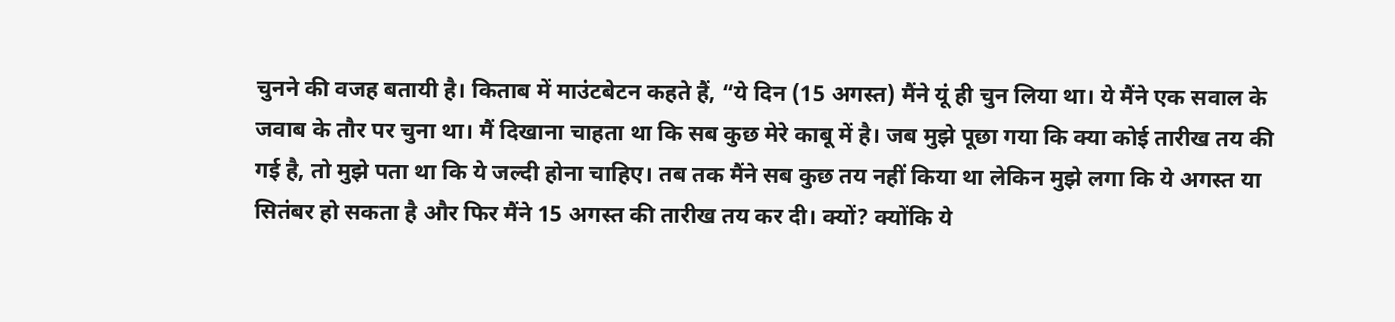चुनने की वजह बतायी है। किताब में माउंटबेटन कहते हैं, “ये दिन (15 अगस्त) मैंने यूं ही चुन लिया था। ये मैंने एक सवाल के जवाब के तौर पर चुना था। मैं दिखाना चाहता था कि सब कुछ मेरे काबू में है। जब मुझे पूछा गया कि क्या कोई तारीख तय की गई है, तो मुझे पता था कि ये जल्दी होना चाहिए। तब तक मैंने सब कुछ तय नहीं किया था लेकिन मुझे लगा कि ये अगस्त या सितंबर हो सकता है और फिर मैंने 15 अगस्त की तारीख तय कर दी। क्यों? क्योंकि ये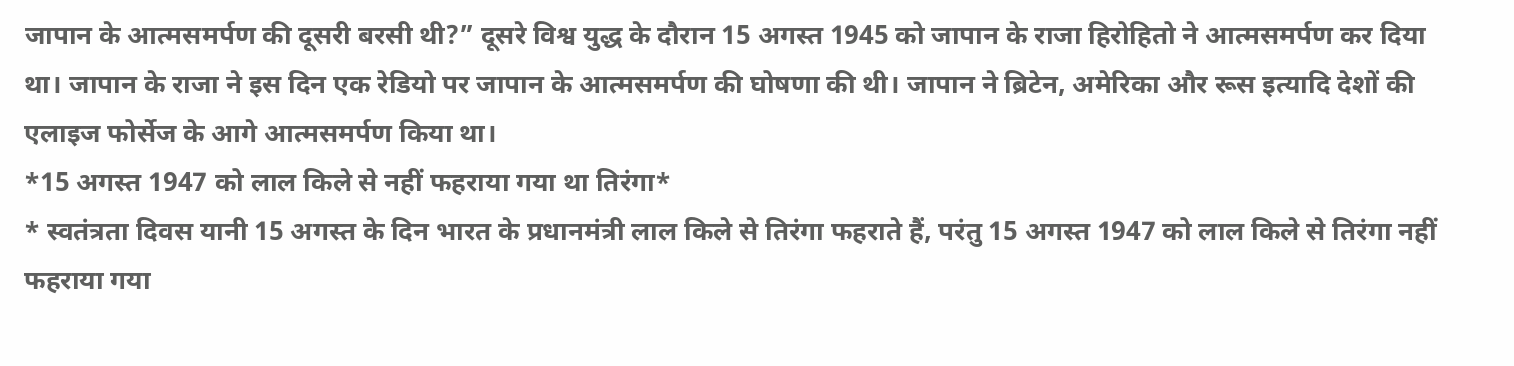जापान के आत्मसमर्पण की दूसरी बरसी थी?” दूसरे विश्व युद्ध के दौरान 15 अगस्त 1945 को जापान के राजा हिरोहितो ने आत्मसमर्पण कर दिया था। जापान के राजा ने इस दिन एक रेडियो पर जापान के आत्मसमर्पण की घोषणा की थी। जापान ने ब्रिटेन, अमेरिका और रूस इत्यादि देशों की एलाइज फोर्सेज के आगे आत्मसमर्पण किया था।
*15 अगस्त 1947 को लाल किले से नहीं फहराया गया था तिरंगा*
* स्वतंत्रता दिवस यानी 15 अगस्त के दिन भारत के प्रधानमंत्री लाल किले से तिरंगा फहराते हैं, परंतु 15 अगस्त 1947 को लाल किले से तिरंगा नहीं फहराया गया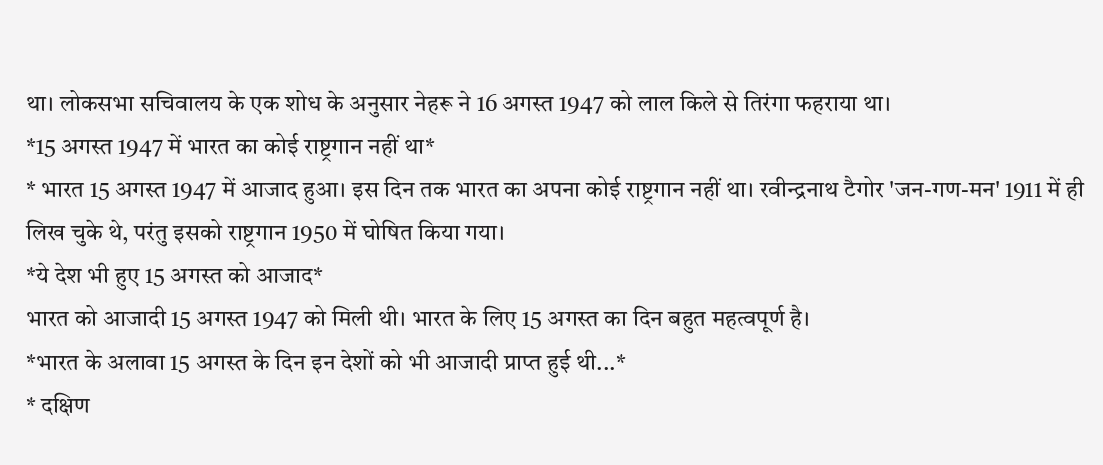था। लोकसभा सचिवालय के एक शोध के अनुसार नेहरू ने 16 अगस्त 1947 को लाल किले से तिरंगा फहराया था।
*15 अगस्त 1947 में भारत का कोई राष्ट्रगान नहीं था*
* भारत 15 अगस्त 1947 में आजाद हुआ। इस दिन तक भारत का अपना कोई राष्ट्रगान नहीं था। रवीन्द्रनाथ टैगोर 'जन-गण-मन' 1911 में ही लिख चुके थे, परंतु इसको राष्ट्रगान 1950 में घोषित किया गया।
*ये देश भी हुए 15 अगस्त को आजाद*
भारत को आजादी 15 अगस्त 1947 को मिली थी। भारत के लिए 15 अगस्त का दिन बहुत महत्वपूर्ण है।
*भारत के अलावा 15 अगस्त के दिन इन देशों को भी आजादी प्राप्त हुई थी...*
* दक्षिण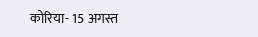कोरिया- 15 अगस्त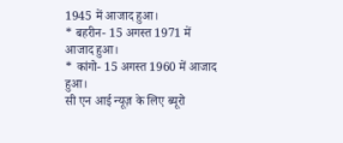1945 में आजाद हुआ।
* बहरीन- 15 अगस्त 1971 में आजाद हुआ।
* कांगो- 15 अगस्त 1960 में आजाद हुआ।
सी एन आई न्यूज़ के लिए ब्यूरो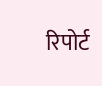रिपोर्ट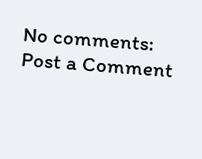No comments:
Post a Comment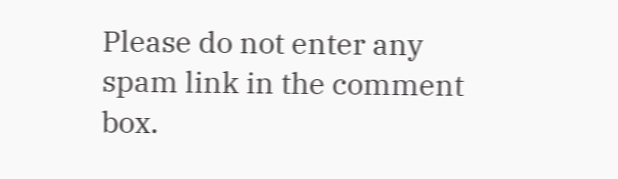Please do not enter any spam link in the comment box.